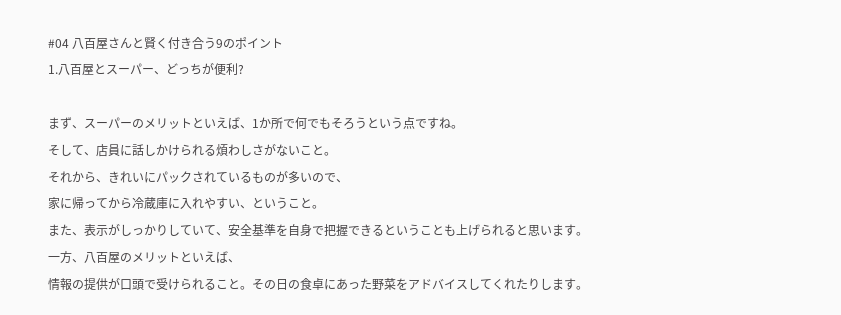#04 八百屋さんと賢く付き合う9のポイント
1.八百屋とスーパー、どっちが便利?

まず、スーパーのメリットといえば、1か所で何でもそろうという点ですね。
そして、店員に話しかけられる煩わしさがないこと。
それから、きれいにパックされているものが多いので、
家に帰ってから冷蔵庫に入れやすい、ということ。
また、表示がしっかりしていて、安全基準を自身で把握できるということも上げられると思います。
一方、八百屋のメリットといえば、
情報の提供が口頭で受けられること。その日の食卓にあった野菜をアドバイスしてくれたりします。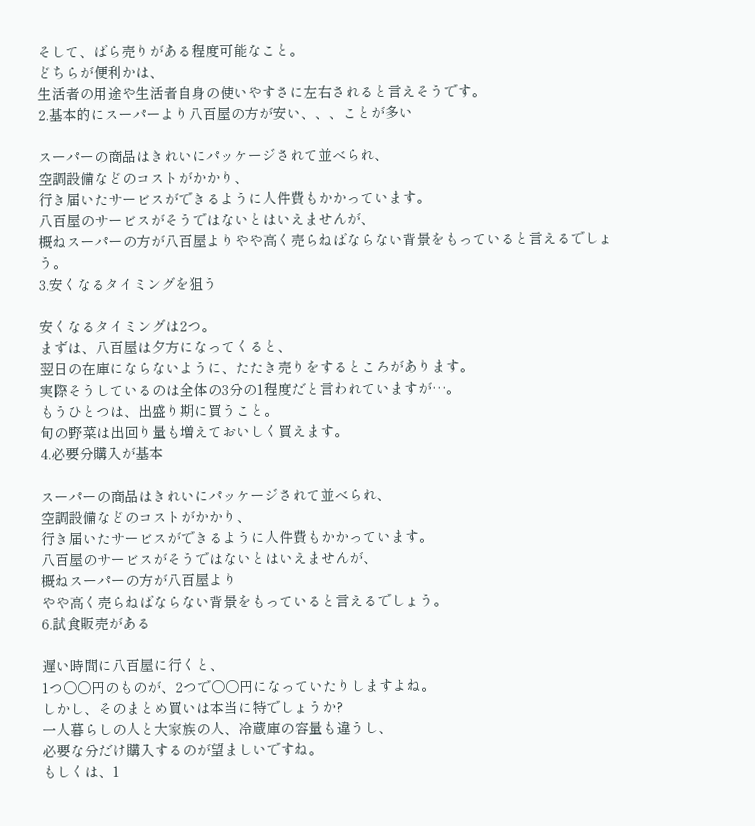そして、ばら売りがある程度可能なこと。
どちらが便利かは、
生活者の用途や生活者自身の使いやすさに左右されると言えそうです。
2.基本的にスーパーより八百屋の方が安い、、、ことが多い

スーパーの商品はきれいにパッケージされて並べられ、
空調設備などのコストがかかり、
行き届いたサービスができるように人件費もかかっています。
八百屋のサービスがそうではないとはいえませんが、
概ねスーパーの方が八百屋よりやや高く売らねばならない背景をもっていると言えるでしょう。
3.安くなるタイミングを狙う

安くなるタイミングは2つ。
まずは、八百屋は夕方になってくると、
翌日の在庫にならないように、たたき売りをするところがあります。
実際そうしているのは全体の3分の1程度だと言われていますが…。
もうひとつは、出盛り期に買うこと。
旬の野菜は出回り量も増えておいしく買えます。
4.必要分購入が基本

スーパーの商品はきれいにパッケージされて並べられ、
空調設備などのコストがかかり、
行き届いたサービスができるように人件費もかかっています。
八百屋のサービスがそうではないとはいえませんが、
概ねスーパーの方が八百屋より
やや高く売らねばならない背景をもっていると言えるでしょう。
6.試食販売がある

遅い時間に八百屋に行くと、
1つ○○円のものが、2つで○○円になっていたりしますよね。
しかし、そのまとめ買いは本当に特でしょうか?
一人暮らしの人と大家族の人、冷蔵庫の容量も違うし、
必要な分だけ購入するのが望ましいですね。
もしくは、1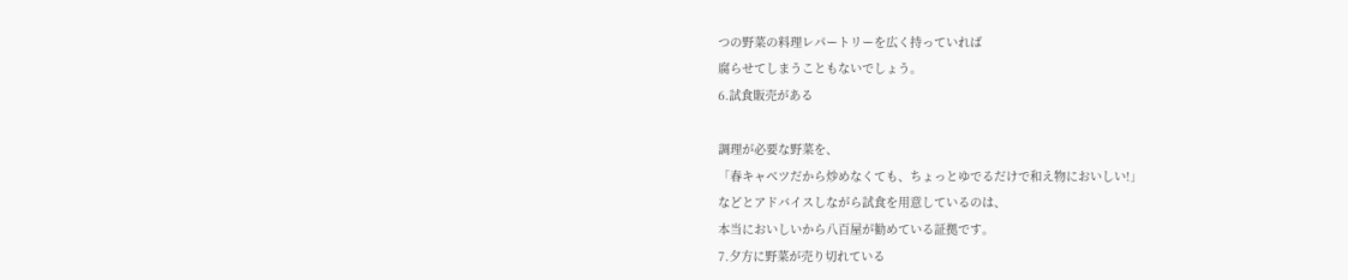つの野菜の料理レパートリーを広く持っていれば
腐らせてしまうこともないでしょう。
6.試食販売がある

調理が必要な野菜を、
「春キャベツだから炒めなくても、ちょっとゆでるだけで和え物においしい!」
などとアドバイスしながら試食を用意しているのは、
本当においしいから八百屋が勧めている証拠です。
7.夕方に野菜が売り切れている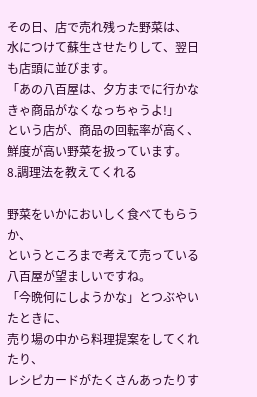その日、店で売れ残った野菜は、
水につけて蘇生させたりして、翌日も店頭に並びます。
「あの八百屋は、夕方までに行かなきゃ商品がなくなっちゃうよ!」
という店が、商品の回転率が高く、
鮮度が高い野菜を扱っています。
8.調理法を教えてくれる

野菜をいかにおいしく食べてもらうか、
というところまで考えて売っている八百屋が望ましいですね。
「今晩何にしようかな」とつぶやいたときに、
売り場の中から料理提案をしてくれたり、
レシピカードがたくさんあったりす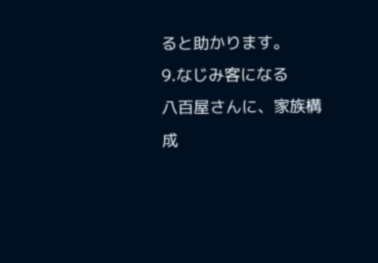ると助かります。
9.なじみ客になる
八百屋さんに、家族構成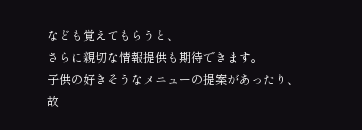なども覚えてもらうと、
さらに親切な情報提供も期待できます。
子供の好きそうなメニューの提案があったり、
故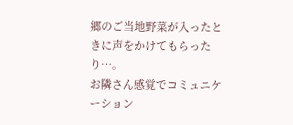郷のご当地野菜が入ったときに声をかけてもらったり…。
お隣さん感覚でコミュニケーション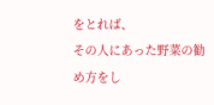をとれば、
その人にあった野菜の勧め方をし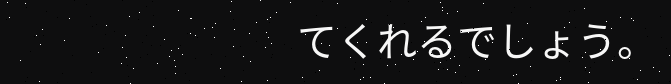てくれるでしょう。